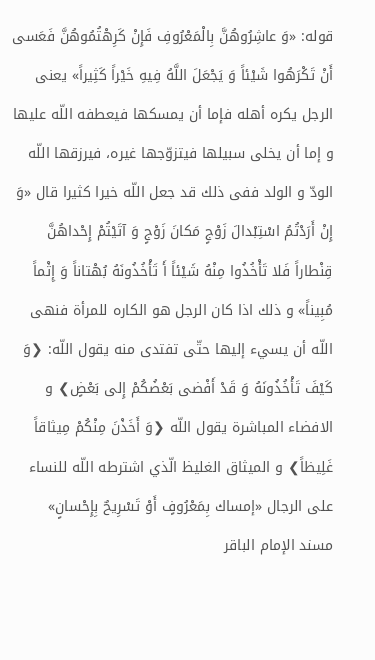قوله: «وَ عاشِرُوهُنَّ بِالْمَعْرُوفِ فَإِنْ كَرِهْتُمُوهُنَّ فَعَسى أَنْ تَكْرَهُوا شَيْئاً وَ يَجْعَلَ اللَّهُ فِيهِ خَيْراً كَثِيراً» يعنى الرجل يكره أهله فإما أن يمسكها فيعطفه اللّه عليها و إما أن يخلى سبيلها فيتزوّجها غيره، فيرزقها اللّه الودّ و الولد ففى ذلك قد جعل اللّه خيرا كثيرا قال «وَ إِنْ أَرَدْتُمُ اسْتِبْدالَ زَوْجٍ مَكانَ زَوْجٍ وَ آتَيْتُمْ إِحْداهُنَّ قِنْطاراً فَلا تَأْخُذُوا مِنْهُ شَيْئاً أَ تَأْخُذُونَهُ بُهْتاناً وَ إِثْماً مُبِيناً» و ذلك اذا كان الرجل هو الكاره للمرأة فنهى اللّه أن يسيء إليها حتّى تفتدى منه يقول اللّه: ❮وَ كَيْفَ تَأْخُذُونَهُ وَ قَدْ أَفْضى بَعْضُكُمْ إِلى بَعْضٍ❯ و الافضاء المباشرة يقول اللّه ❮وَ أَخَذْنَ مِنْكُمْ مِيثاقاً غَلِيظاً❯ و الميثاق الغليظ الّذي اشترطه اللّه للنساء على الرجال «إمساك بِمَعْرُوفٍ أَوْ تَسْرِيحٌ بِإِحْسانٍ»
مسند الإمام الباقر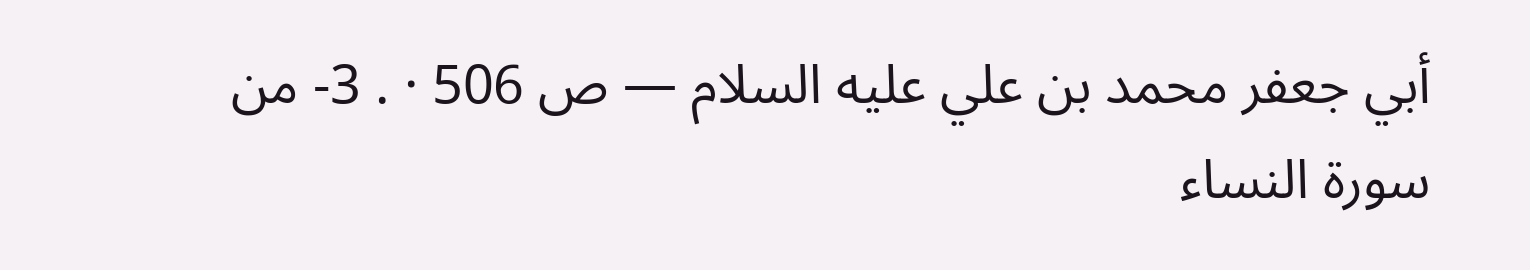أبي جعفر محمد بن علي عليه السلام — ص 506 · . 3- من سورة النساء